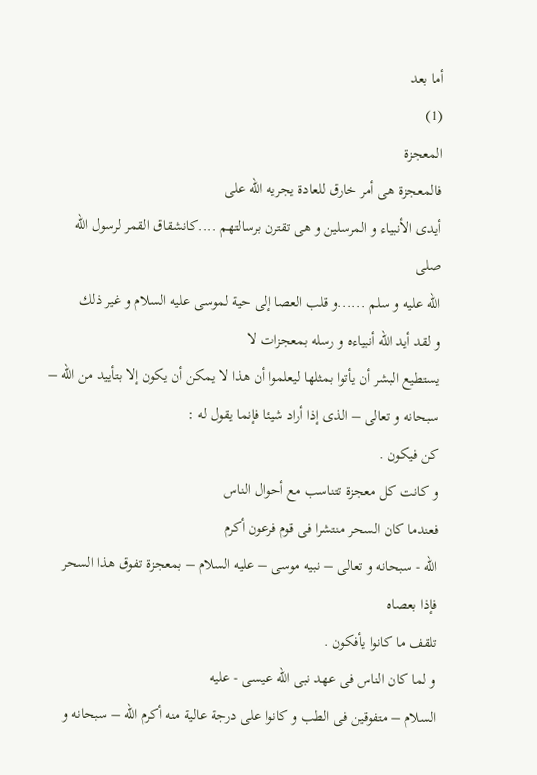أما بعد
(1)
المعجزة
فالمعجزة هى أمر خارق للعادة يجريه الله على
أيدى الأنبياء و المرسلين و هى تقترن برسالتهم ....كانشقاق القمر لرسول الله صلى
الله عليه و سلم ......و قلب العصا إلى حية لموسى عليه السلام و غير ذلك
و لقد أيد الله أنبياءه و رسله بمعجزات لا
يستطيع البشر أن يأتوا بمثلها ليعلموا أن هذا لا يمكن أن يكون إلا بتأييد من الله –
سبحانه و تعالى – الذى إذا أراد شيئا فإنما يقول له :
كن فيكون .
و كانت كل معجزة تتناسب مع أحوال الناس
فعندما كان السحر منتشرا فى قوم فرعون أكرم
الله - سبحانه و تعالى – نبيه موسى – عليه السلام – بمعجزة تفوق هذا السحر فإذا بعصاه
تلقف ما كانوا يأفكون .
و لما كان الناس فى عهد نبى الله عيسى - عليه
السلام – متفوقين فى الطب و كانوا على درجة عالية منه أكرم الله – سبحانه و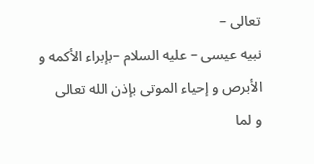تعالى –
نبيه عيسى – عليه السلام –بإبراء الأكمه و الأبرص و إحياء الموتى بإذن الله تعالى
و لما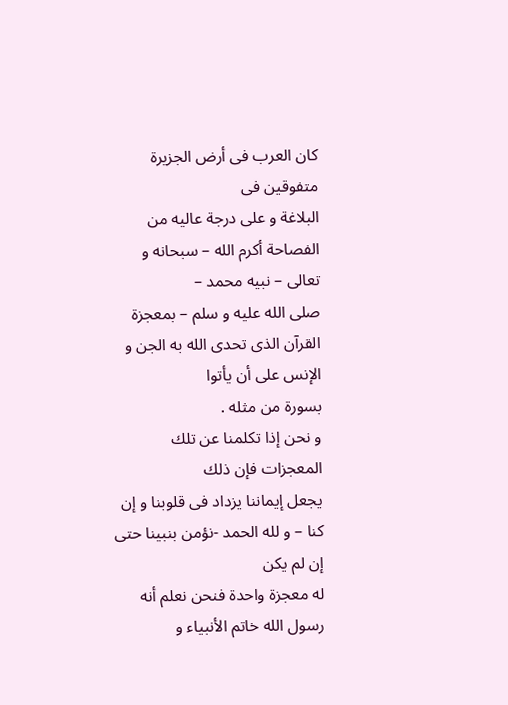كان العرب فى أرض الجزيرة متفوقين فى
البلاغة و على درجة عاليه من الفصاحة أكرم الله – سبحانه و تعالى – نبيه محمد –
صلى الله عليه و سلم – بمعجزة القرآن الذى تحدى الله به الجن و الإنس على أن يأتوا
بسورة من مثله .
و نحن إذا تكلمنا عن تلك المعجزات فإن ذلك
يجعل إيماننا يزداد فى قلوبنا و إن كنا – و لله الحمد -نؤمن بنبينا حتى إن لم يكن
له معجزة واحدة فنحن نعلم أنه رسول الله خاتم الأنبياء و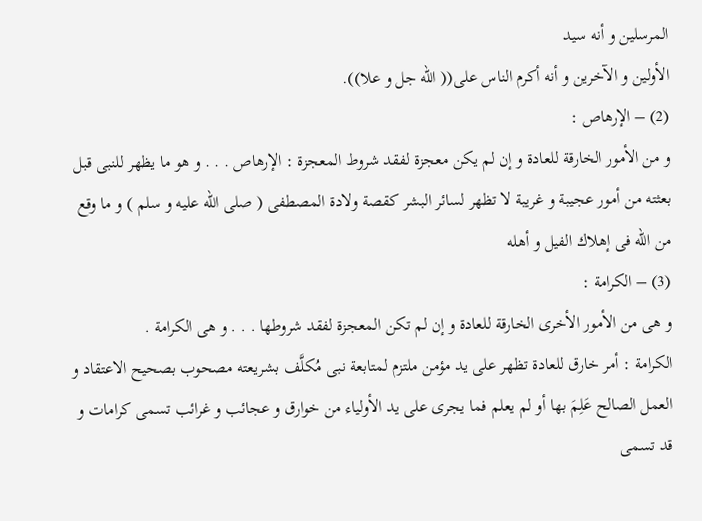المرسلين و أنه سيد
الأولين و الآخرين و أنه أكرم الناس على(( الله جل و علا)).
(2) – الإرهاص :
و من الأمور الخارقة للعادة و إن لم يكن معجزة لفقد شروط المعجزة : الإرهاص . . . و هو ما يظهر للنبى قبل بعثته من أمور عجيبة و غريبة لا تظهر لسائر البشر كقصة ولادة المصطفى ( صلى الله عليه و سلم ) و ما وقع من الله فى إهلاك الفيل و أهله
(3) – الكرامة :
و هى من الأمور الأخرى الخارقة للعادة و إن لم تكن المعجزة لفقد شروطها . . . و هى الكرامة .
الكرامة : أمر خارق للعادة تظهر على يد مؤمن ملتزم لمتابعة نبى مُكلَّف بشريعته مصحوب بصحيح الاعتقاد و العمل الصالح عَلِمَ بها أو لم يعلم فما يجرى على يد الأولياء من خوارق و عجائب و غرائب تسمى كرامات و قد تسمى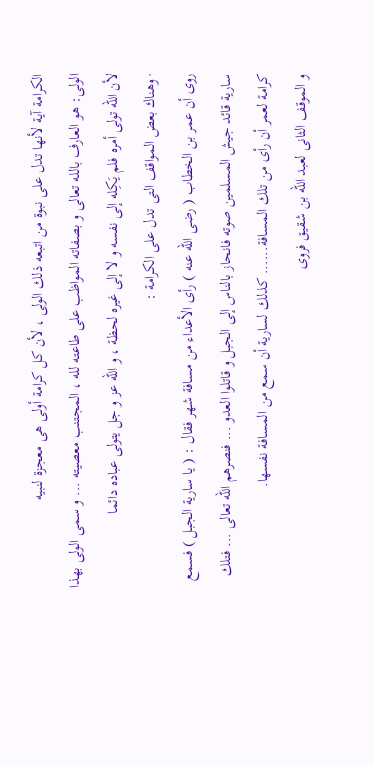الكرامة آية لأنها تدل على نبوة من اتبعه ذلك الولى ، لأن كل كرامة أولى هى معجزة لنبيه
الولى: هو العارف بالله تعالى و بصفاته المواظب على طاعته لله ، المجتنب معصيته ... و سمى الولى بهذا لأن الله تولى أمره فلم يَكِله إلى نفسه و لا إلى غيره لحظة ، و الله عز و جل يتولى عباده دائما
· وهناك بعض المواقف التى تدل على الكرامة :
روى أن عمر بن الخطاب ( رضى الله عنه ) رأى الأعداء من مسافة شهر فقال : ( يا سارية الجبل ) فسمع سارية قائد جيش المسلمين صوته فانحاز بالناس إلى الجبل و قاتلوا العدو ... فنصرهم الله تعالى ... فتلك كرامة لعمر أن رأى من تلك المسافة...... كذلك لسارية أن سمع من المسافة نفسها.
و الموقف الثانى لعبد الله بن شقيق فروى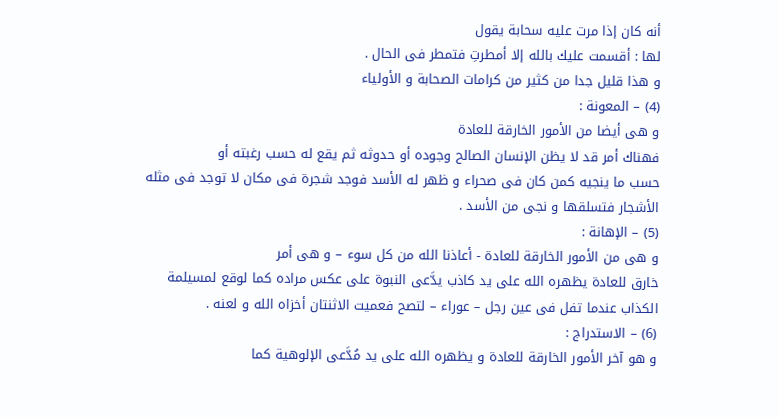أنه كان إذا مرت عليه سحابة يقول
لها : أقسمت عليك بالله إلا أمطرتِ فتمطر فى الحال .
و هذا قليل جدا من كثير من كرامات الصحابة و الأولياء
(4) – المعونة :
و هى أيضا من الأمور الخارقة للعادة
فهناك أمر قد لا يظن الإنسان الصالح وجوده أو حدوثه ثم يقع له حسب رغبته أو
حسب ما ينجيه كمن كان فى صحراء و ظهر له الأسد فوجد شجرة فى مكان لا توجد فى مثله
الأشجار فتسلقها و نجى من الأسد .
(5) – الإهانة :
و هى من الأمور الخارقة للعادة - أعاذنا الله من كل سوء – و هى أمر
خارق للعادة يظهره الله على يد كاذب يدَّعى النبوة على عكس مراده كما لوقع لمسيلمة
الكذاب عندما تفل فى عين رجل – عوراء – لتصح فعميت الاثنتان أخزاه الله و لعنه .
(6) – الاستدراج :
و هو آخر الأمور الخارقة للعادة و يظهره الله على يد مُدَّعى الإلوهية كما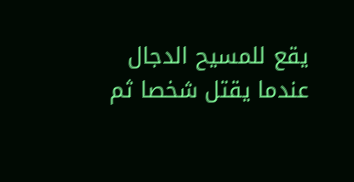يقع للمسيح الدجال عندما يقتل شخصا ثم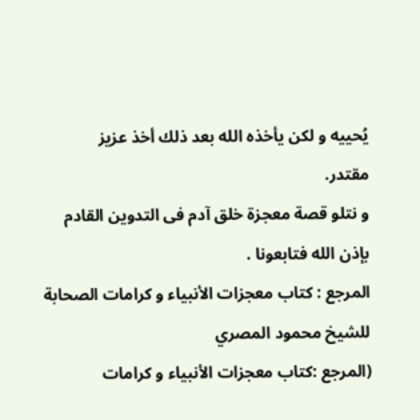يُحييه و لكن يأخذه الله بعد ذلك أخذ عزيز
مقتدر.
و نتلو قصة معجزة خلق آدم فى التدوين القادم بإذن الله فتابعونا .
المرجع : كتاب معجزات الأنبياء و كرامات الصحابة للشيخ محمود المصري
(المرجع :كتاب معجزات الأنبياء و كرامات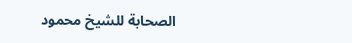الصحابة للشيخ محمود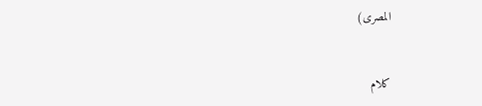المصرى)


كلام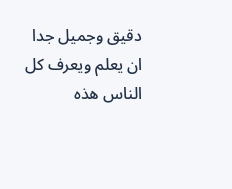دقيق وجميل جدا ان يعلم ويعرف كل الناس هذه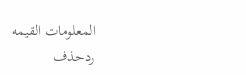المعلومات القيمه
ردحذف